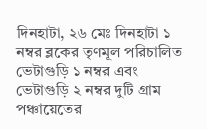দিনহাটা, ২৬ মেঃ দিনহাটা ১ নম্বর ব্লকের তৃণমূল পরিচালিত ভেটাগুড়ি ১ নম্বর এবং ভেটাগুড়ি ২ নম্বর দুটি গ্রাম পঞ্চায়েতের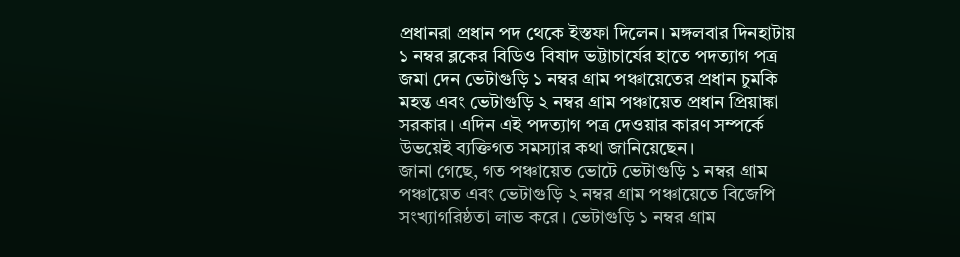প্রধানরা প্রধান পদ থেকে ইস্তফা দিলেন। মঙ্গলবার দিনহাটায় ১ নম্বর ব্লকের বিডিও বিষাদ ভট্টাচার্যের হাতে পদত্যাগ পত্র জমা দেন ভেটাগুড়ি ১ নম্বর গ্রাম পঞ্চায়েতের প্রধান চুমকি মহন্ত এবং ভেটাগুড়ি ২ নম্বর গ্রাম পঞ্চায়েত প্রধান প্রিয়াঙ্কা সরকার। এদিন এই পদত্যাগ পত্র দেওয়ার কারণ সম্পর্কে উভয়েই ব্যক্তিগত সমস্যার কথা জানিয়েছেন।
জানা গেছে, গত পঞ্চায়েত ভোটে ভেটাগুড়ি ১ নম্বর গ্রাম পঞ্চায়েত এবং ভেটাগুড়ি ২ নম্বর গ্রাম পঞ্চায়েতে বিজেপি সংখ্যাগরিষ্ঠতা লাভ করে। ভেটাগুড়ি ১ নম্বর গ্রাম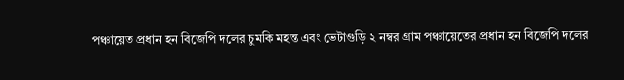পঞ্চায়েত প্রধান হন বিজেপি দলের চুমকি মহন্ত এবং ভেটাগুড়ি ২ নম্বর গ্রাম পঞ্চায়েতের প্রধান হন বিজেপি দলের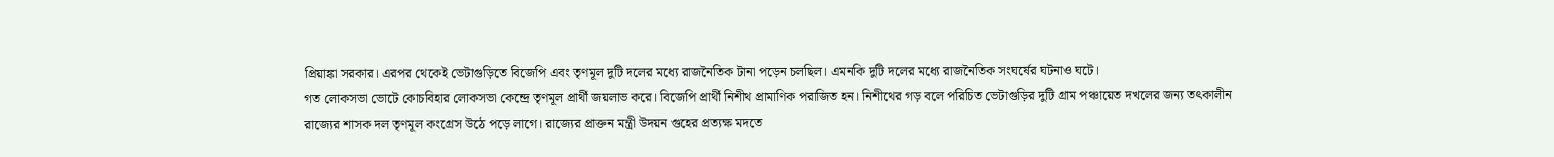প্রিয়াঙ্কা সরকার। এরপর থেকেই ভেটাগুড়িতে বিজেপি এবং তৃণমূল দুটি দলের মধ্যে রাজনৈতিক টানা পড়েন চলছিল। এমনকি দুটি দলের মধ্যে রাজনৈতিক সংঘর্ষের ঘটনাও ঘটে।
গত লোকসভা ভোটে কোচবিহার লোকসভা কেন্দ্রে তৃণমূল প্রার্থী জয়লাভ করে। বিজেপি প্রার্থী নিশীথ প্রামাণিক পরাজিত হন। নিশীথের গড় বলে পরিচিত ভেটাগুড়ির দুটি গ্রাম পঞ্চায়েত দখলের জন্য তৎকালীন রাজ্যের শাসক দল তৃণমূল কংগ্রেস উঠে পড়ে লাগে। রাজ্যের প্রাক্তন মন্ত্রী উদয়ন গুহের প্রত্যক্ষ মদতে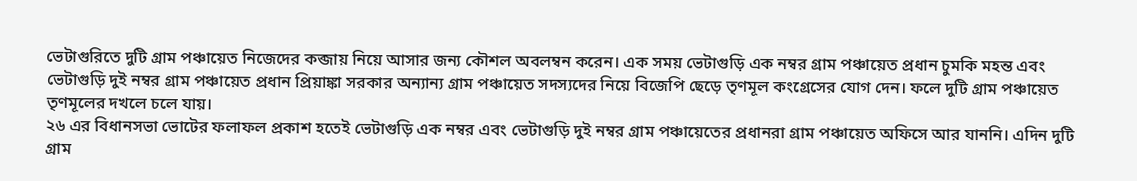ভেটাগুরিতে দুটি গ্রাম পঞ্চায়েত নিজেদের কব্জায় নিয়ে আসার জন্য কৌশল অবলম্বন করেন। এক সময় ভেটাগুড়ি এক নম্বর গ্রাম পঞ্চায়েত প্রধান চুমকি মহন্ত এবং ভেটাগুড়ি দুই নম্বর গ্রাম পঞ্চায়েত প্রধান প্রিয়াঙ্কা সরকার অন্যান্য গ্রাম পঞ্চায়েত সদস্যদের নিয়ে বিজেপি ছেড়ে তৃণমূল কংগ্রেসের যোগ দেন। ফলে দুটি গ্রাম পঞ্চায়েত তৃণমূলের দখলে চলে যায়।
২৬ এর বিধানসভা ভোটের ফলাফল প্রকাশ হতেই ভেটাগুড়ি এক নম্বর এবং ভেটাগুড়ি দুই নম্বর গ্রাম পঞ্চায়েতের প্রধানরা গ্রাম পঞ্চায়েত অফিসে আর যাননি। এদিন দুটি গ্রাম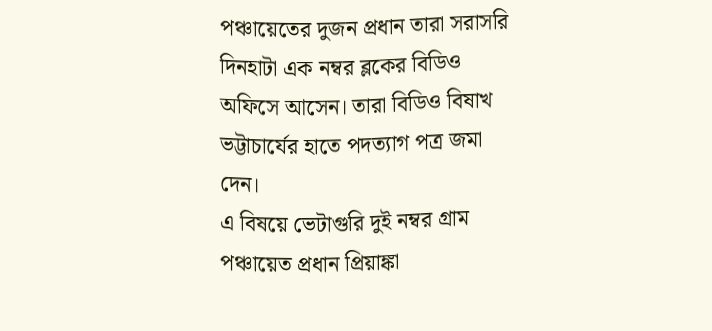পঞ্চায়েতের দুজন প্রধান তারা সরাসরি দিনহাটা এক নম্বর ব্লকের বিডিও অফিসে আসেন। তারা বিডিও বিষাখ ভট্টাচার্যের হাতে পদত্যাগ পত্র জমা দেন।
এ বিষয়ে ভেটাগুরি দুই নম্বর গ্রাম পঞ্চায়েত প্রধান প্রিয়াঙ্কা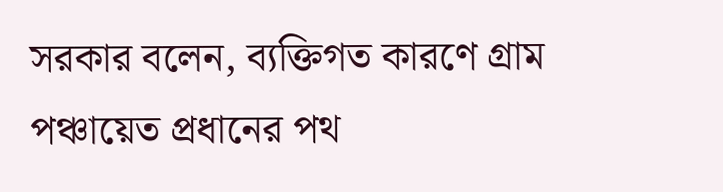সরকার বলেন, ব্যক্তিগত কারণে গ্রাম পঞ্চায়েত প্রধানের পথ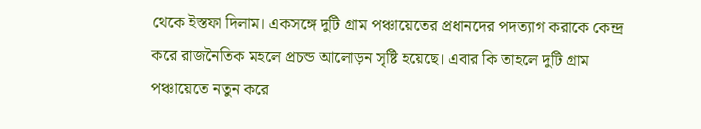থেকে ইস্তফা দিলাম। একসঙ্গে দুটি গ্রাম পঞ্চায়েতের প্রধানদের পদত্যাগ করাকে কেন্দ্র করে রাজনৈতিক মহলে প্রচন্ড আলোড়ন সৃষ্টি হয়েছে। এবার কি তাহলে দুটি গ্রাম পঞ্চায়েতে নতুন করে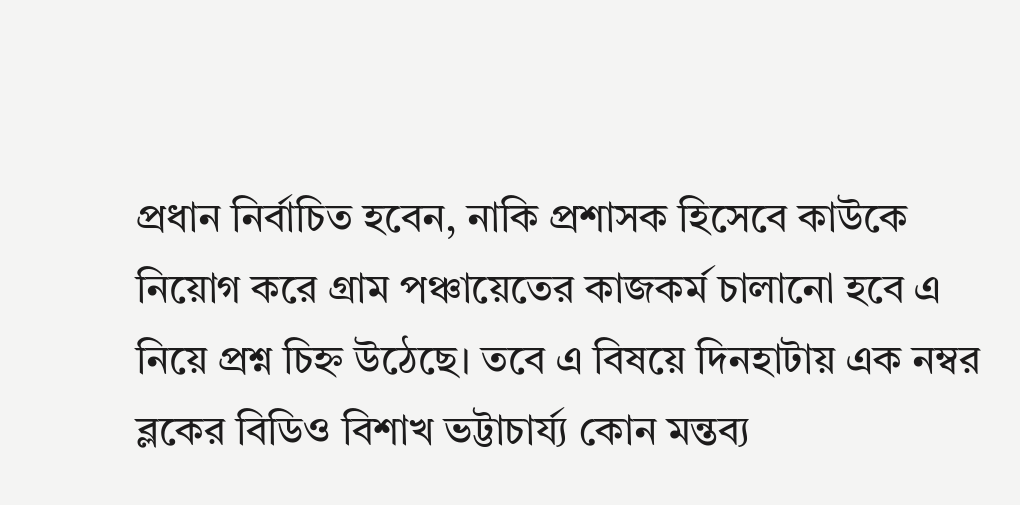প্রধান নির্বাচিত হবেন, নাকি প্রশাসক হিসেবে কাউকে নিয়োগ করে গ্রাম পঞ্চায়েতের কাজকর্ম চালানো হবে এ নিয়ে প্রশ্ন চিহ্ন উঠেছে। তবে এ বিষয়ে দিনহাটায় এক নম্বর ব্লকের বিডিও বিশাখ ভট্টাচার্য্য কোন মন্তব্য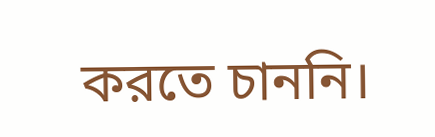করতে চাননি।